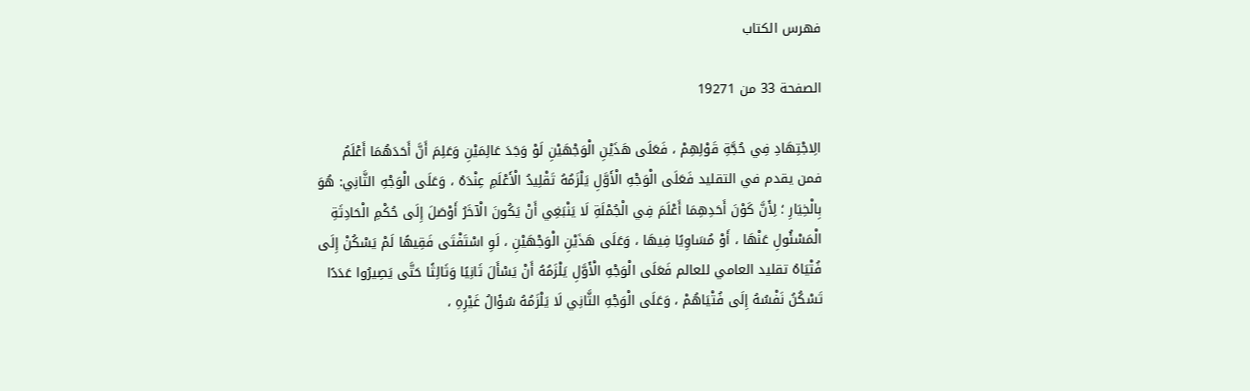فهرس الكتاب

الصفحة 33 من 19271

الِاجْتِهَادِ فِي حُجَّةِ قَوْلِهِمْ ، فَعَلَى هَذَيْنِ الْوَجْهَيْنِ لَوْ وَجَدَ عَالِمَيْنِ وَعَلِمَ أَنَّ أَحَدَهُمَا أَعْلَمُ فمن يقدم في التقليد فَعَلَى الْوَجْهِ الْأَوَّلِ يَلْزَمُهُ تَقْلِيدُ الْأَعْلَمِ عِنْدَهُ ، وَعَلَى الْوَجْهِ الثَّانِي: هُوَ بِالْخِيَارِ ؛ لِأَنَّ كَوْنَ أَحَدِهِمَا أَعْلَمَ فِي الْجُمْلَةِ لَا يَنْبَغِي أَنْ يَكُونَ الْآخَرُ أَوْصَلَ إِلَى حُكْمِ الْحَادِثَةِ الْمَسْئُولِ عَنْهَا ، أَوْ مُسَاوِيًا فِيهَا ، وَعَلَى هَذَيْنِ الْوَجْهَيْنِ ، لَوِ اسْتَفْتَى فَقِيهًا لَمْ يَسْكُنْ إِلَى فُتْيَاهُ تقليد العامي للعالم فَعَلَى الْوَجْهِ الْأَوَّلِ يَلْزَمُهُ أَنْ يَسْأَلَ ثَانِيًا وَثَالِثًا حَتَّى يَصِيرُوا عَدَدًا تَسْكُنُ نَفْسُهُ إِلَى فُتْيَاهُمْ ، وَعَلَى الْوَجْهِ الثَّانِي لَا يَلْزَمُهُ سُؤَالُ غَيْرِهِ ،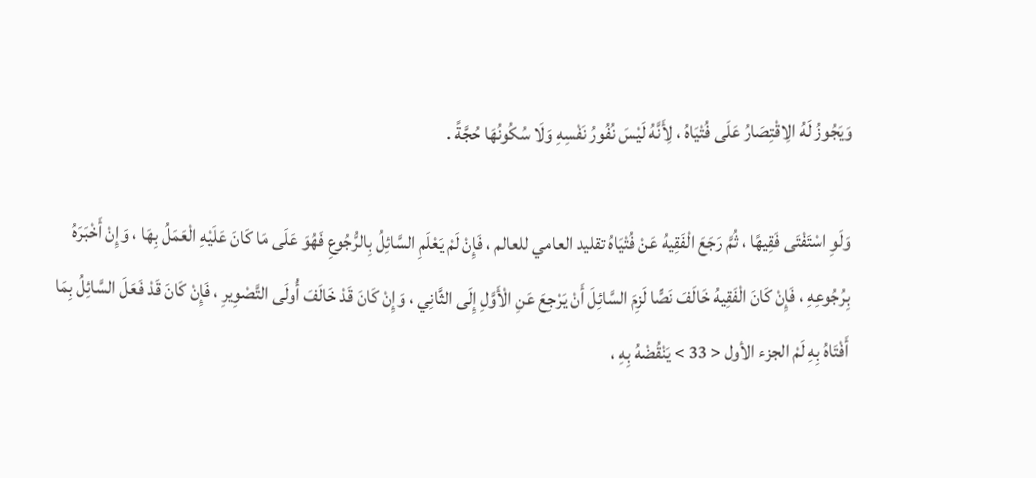وَيَجُوزُ لَهُ الِاقْتِصَارُ عَلَى فُتْيَاهُ ، لِأَنَّهُ لَيْسَ نُفُورُ نَفْسِهِ وَلَا سُكُونُهَا حُجَّةً .

وَلَوِ اسْتَفْتَى فَقِيهًا ، ثُمَّ رَجَعَ الْفَقِيهُ عَنْ فُتْيَاهُ تقليد العامي للعالم ، فَإِنْ لَمْ يَعْلَمِ السَّائِلُ بِالرُّجُوعِ فَهُوَ عَلَى مَا كَانَ عَلَيْهِ الْعَمَلُ بِهَا ، وَإِنْ أَخْبَرَهُ بِرُجُوعِهِ ، فَإِنْ كَانَ الْفَقِيهُ خَالَفَ نَصًّا لَزِمَ السَّائِلَ أَنْ يَرْجِعَ عَنِ الْأَوَّلِ إِلَى الثَّانِي ، وَإِنْ كَانَ قَدْ خَالَفَ أُولَى التَّصْوِيرِ ، فَإِنْ كَانَ قَدْ فَعَلَ السَّائِلُ بِمَا أَفْتَاهُ بِهِ لَمْ الجزء الأول < 33 > يَنْقُضْهُ بِهِ ،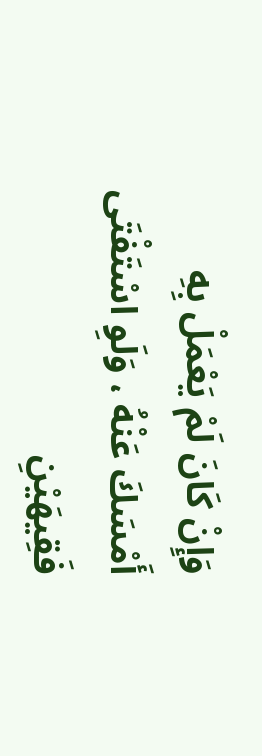وَإِنْ كَانَ لَمْ يَعْمَلْ بِهِ أَمْسَكَ عَنْهُ ، وَلَوِ اسْتَفْتَى فَقِيهَيْنِ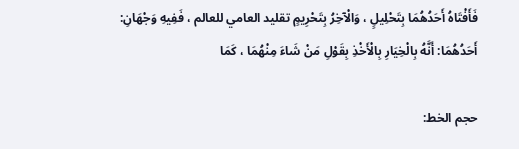فَأَفْتَاهُ أَحَدُهُمَا بِتَحْلِيلٍ ، وَالْآخِرُ بِتَحْرِيمٍ تقليد العامي للعالم ، فَفِيهِ وَجْهَانِ: أَحَدُهُمَا: أَنَّهُ بِالْخِيَارِ بِالْأَخْذِ بِقَوْلِ مَنْ شَاءَ مِنْهُمَا ، كَمَا

حجم الخط: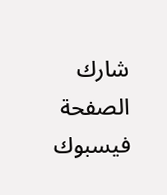شارك الصفحة
فيسبوك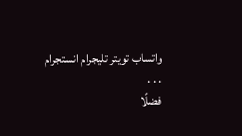واتساب تويتر تليجرام انستجرام
. . .
فضلًا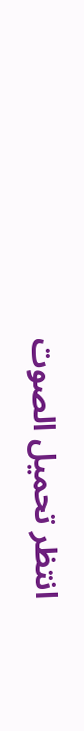انتظر تحميل الصوت